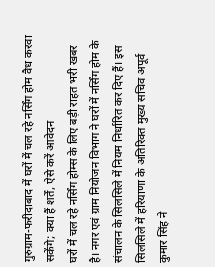गुरुग्राम-फरीदाबाद में घरों में चल रहे नर्सिंग होम वैध करवा सकेंगे; क्या हैं शर्तें, ऐसे करें आवेदन
घरों में चल रहे नर्सिंग होम्स के लिए बड़ी राहत भरी खबर है। नगर एवं ग्राम नियोजन विभाग ने घरों में नर्सिंग होम के संचालन के सिलसिले में नियम निर्धारित कर दिए हैं। इस सिलसिले में हरियाणा के अतिरिक्त मुख्य सचिव अपूर्व कुमार सिंह ने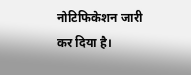नोटिफिकेशन जारी कर दिया है।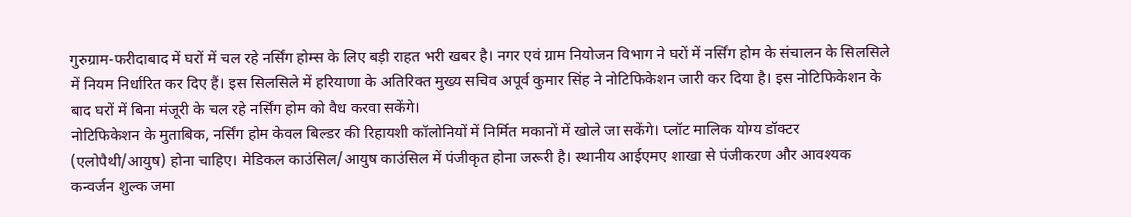गुरुग्राम-फरीदाबाद में घरों में चल रहे नर्सिंग होम्स के लिए बड़ी राहत भरी खबर है। नगर एवं ग्राम नियोजन विभाग ने घरों में नर्सिंग होम के संचालन के सिलसिले में नियम निर्धारित कर दिए हैं। इस सिलसिले में हरियाणा के अतिरिक्त मुख्य सचिव अपूर्व कुमार सिंह ने नोटिफिकेशन जारी कर दिया है। इस नोटिफिकेशन के बाद घरों में बिना मंजूरी के चल रहे नर्सिंग होम को वैध करवा सकेंगे।
नोटिफिकेशन के मुताबिक, नर्सिंग होम केवल बिल्डर की रिहायशी कॉलोनियों में निर्मित मकानों में खोले जा सकेंगे। प्लॉट मालिक योग्य डॉक्टर (एलोपैथी/आयुष) होना चाहिए। मेडिकल काउंसिल/आयुष काउंसिल में पंजीकृत होना जरूरी है। स्थानीय आईएमए शाखा से पंजीकरण और आवश्यक कन्वर्जन शुल्क जमा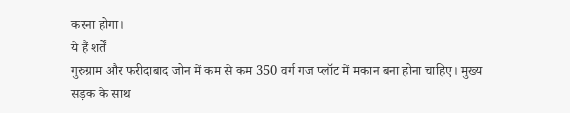करना होगा।
ये हैं शर्तें
गुरुग्राम और फरीदाबाद जोन में कम से कम 350 वर्ग गज प्लॉट में मकान बना होना चाहिए। मुख्य सड़क के साथ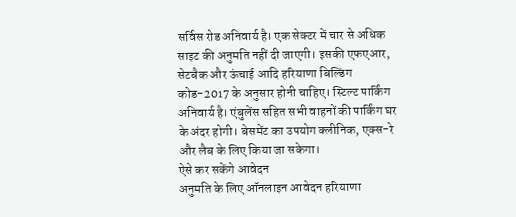सर्विस रोड अनिवार्य है। एक सेक्टर में चार से अधिक साइट की अनुमति नहीं दी जाएगी। इसकी एफएआर, सेटबैक और ऊंचाई आदि हरियाणा बिल्डिंग कोड-2017 के अनुसार होनी चाहिए। स्टिल्ट पार्किंग अनिवार्य है। एंबुलेंस सहित सभी वाहनों की पार्किंग घर के अंदर होगी। बेसमेंट का उपयोग क्लीनिक, एक्स-रे और लैब के लिए किया जा सकेगा।
ऐसे कर सकेंगे आवेदन
अनुमति के लिए ऑनलाइन आवेदन हरियाणा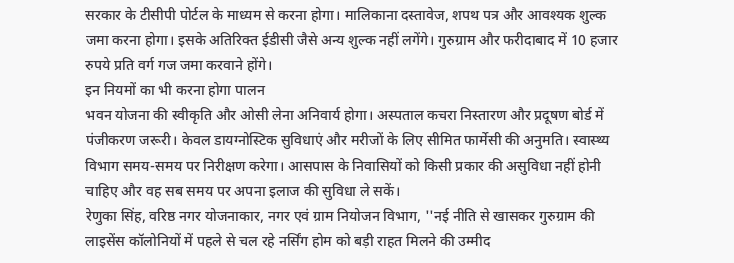सरकार के टीसीपी पोर्टल के माध्यम से करना होगा। मालिकाना दस्तावेज, शपथ पत्र और आवश्यक शुल्क जमा करना होगा। इसके अतिरिक्त ईडीसी जैसे अन्य शुल्क नहीं लगेंगे। गुरुग्राम और फरीदाबाद में 10 हजार रुपये प्रति वर्ग गज जमा करवाने होंगे।
इन नियमों का भी करना होगा पालन
भवन योजना की स्वीकृति और ओसी लेना अनिवार्य होगा। अस्पताल कचरा निस्तारण और प्रदूषण बोर्ड में पंजीकरण जरूरी। केवल डायग्नोस्टिक सुविधाएं और मरीजों के लिए सीमित फार्मेसी की अनुमति। स्वास्थ्य विभाग समय-समय पर निरीक्षण करेगा। आसपास के निवासियों को किसी प्रकार की असुविधा नहीं होनी चाहिए और वह सब समय पर अपना इलाज की सुविधा ले सकें।
रेणुका सिंह, वरिष्ठ नगर योजनाकार, नगर एवं ग्राम नियोजन विभाग, ''नई नीति से खासकर गुरुग्राम की लाइसेंस कॉलोनियों में पहले से चल रहे नर्सिंग होम को बड़ी राहत मिलने की उम्मीद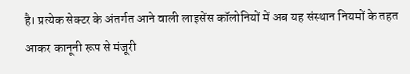है। प्रत्येक सेक्टर के अंतर्गत आने वाली लाइसेंस कॉलोनियों में अब यह संस्थान नियमों के तहत आकर कानूनी रूप से मंजूरी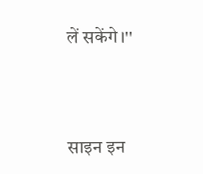लें सकेंगे।''




साइन इन